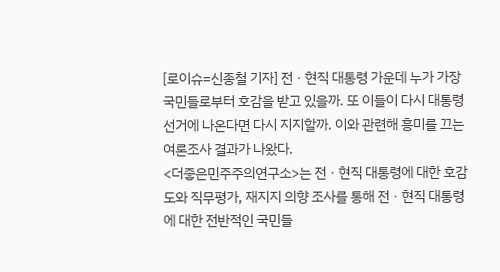[로이슈=신종철 기자] 전ㆍ현직 대통령 가운데 누가 가장 국민들로부터 호감을 받고 있을까. 또 이들이 다시 대통령 선거에 나온다면 다시 지지할까. 이와 관련해 흥미를 끄는 여론조사 결과가 나왔다.
<더좋은민주주의연구소>는 전ㆍ현직 대통령에 대한 호감도와 직무평가, 재지지 의향 조사를 통해 전ㆍ현직 대통령에 대한 전반적인 국민들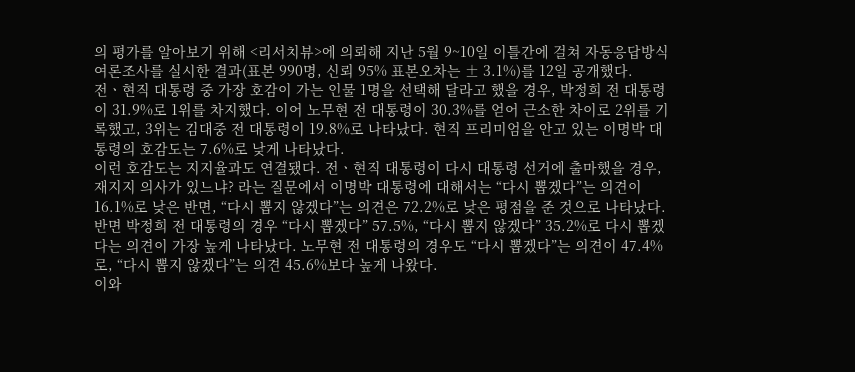의 평가를 알아보기 위해 <리서치뷰>에 의뢰해 지난 5월 9~10일 이틀간에 걸쳐 자동응답방식 여론조사를 실시한 결과(표본 990명, 신뢰 95% 표본오차는 ± 3.1%)를 12일 공개했다.
전ㆍ현직 대통령 중 가장 호감이 가는 인물 1명을 선택해 달라고 했을 경우, 박정희 전 대통령이 31.9%로 1위를 차지했다. 이어 노무현 전 대통령이 30.3%를 얻어 근소한 차이로 2위를 기록했고, 3위는 김대중 전 대통령이 19.8%로 나타났다. 현직 프리미엄을 안고 있는 이명박 대통령의 호감도는 7.6%로 낮게 나타났다.
이런 호감도는 지지율과도 연결됐다. 전ㆍ현직 대통령이 다시 대통령 선거에 출마했을 경우, 재지지 의사가 있느냐? 라는 질문에서 이명박 대통령에 대해서는 “다시 뽑겠다”는 의견이 16.1%로 낮은 반면, “다시 뽑지 않겠다”는 의견은 72.2%로 낮은 평점을 준 것으로 나타났다.
반면 박정희 전 대통령의 경우 “다시 뽑겠다” 57.5%, “다시 뽑지 않겠다” 35.2%로 다시 뽑겠다는 의견이 가장 높게 나타났다. 노무현 전 대통령의 경우도 “다시 뽑겠다”는 의견이 47.4%로, “다시 뽑지 않겠다”는 의견 45.6%보다 높게 나왔다.
이와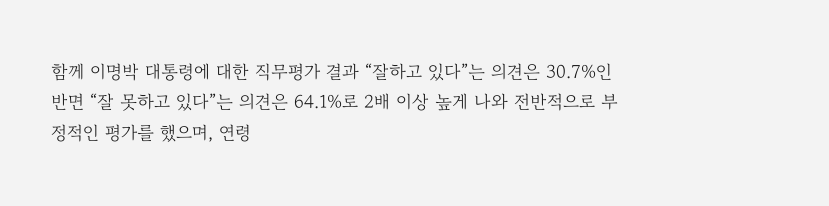함께 이명박 대통령에 대한 직무평가 결과 “잘하고 있다”는 의견은 30.7%인 반면 “잘 못하고 있다”는 의견은 64.1%로 2배 이상 높게 나와 전반적으로 부정적인 평가를 했으며, 연령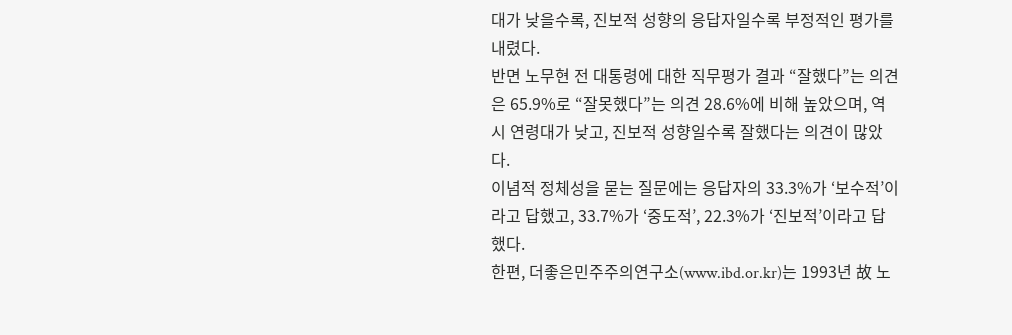대가 낮을수록, 진보적 성향의 응답자일수록 부정적인 평가를 내렸다.
반면 노무현 전 대통령에 대한 직무평가 결과 “잘했다”는 의견은 65.9%로 “잘못했다”는 의견 28.6%에 비해 높았으며, 역시 연령대가 낮고, 진보적 성향일수록 잘했다는 의견이 많았다.
이념적 정체성을 묻는 질문에는 응답자의 33.3%가 ‘보수적’이라고 답했고, 33.7%가 ‘중도적’, 22.3%가 ‘진보적’이라고 답했다.
한편, 더좋은민주주의연구소(www.ibd.or.kr)는 1993년 故 노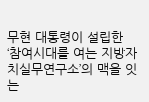무현 대통령이 설립한 ‘참여시대를 여는 지방자치실무연구소’의 맥을 잇는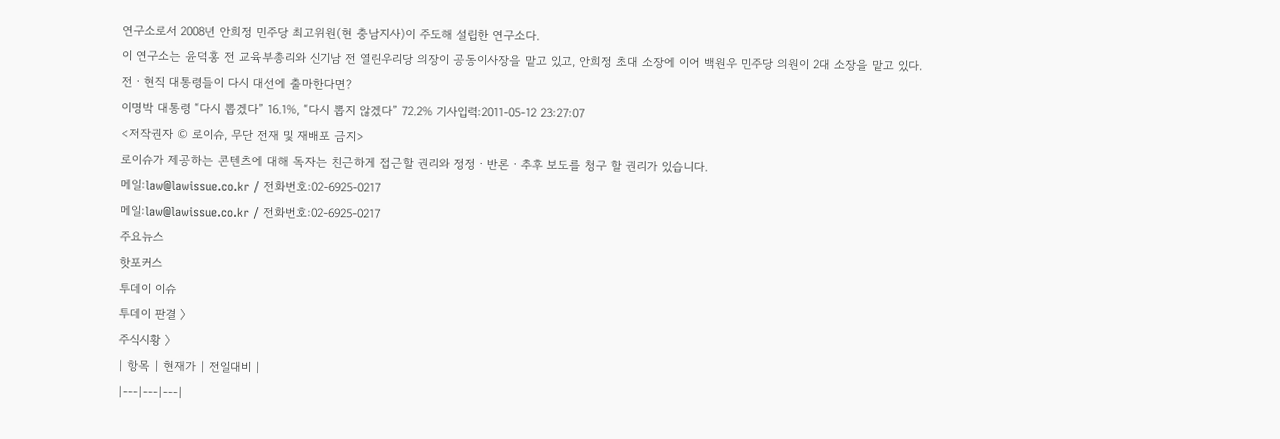연구소로서 2008년 안희정 민주당 최고위원(현 충남지사)이 주도해 설립한 연구소다.
이 연구소는 윤덕홍 전 교육부총리와 신기남 전 열린우리당 의장이 공동이사장을 맡고 있고, 안희정 초대 소장에 이어 백원우 민주당 의원이 2대 소장을 맡고 있다.
전ㆍ현직 대통령들이 다시 대선에 출마한다면?
이명박 대통령 “다시 뽑겠다” 16.1%, “다시 뽑지 않겠다” 72.2% 기사입력:2011-05-12 23:27:07
<저작권자 © 로이슈, 무단 전재 및 재배포 금지>
로이슈가 제공하는 콘텐츠에 대해 독자는 친근하게 접근할 권리와 정정ㆍ반론ㆍ추후 보도를 청구 할 권리가 있습니다.
메일:law@lawissue.co.kr / 전화번호:02-6925-0217
메일:law@lawissue.co.kr / 전화번호:02-6925-0217
주요뉴스
핫포커스
투데이 이슈
투데이 판결 〉
주식시황 〉
| 항목 | 현재가 | 전일대비 |
|---|---|---|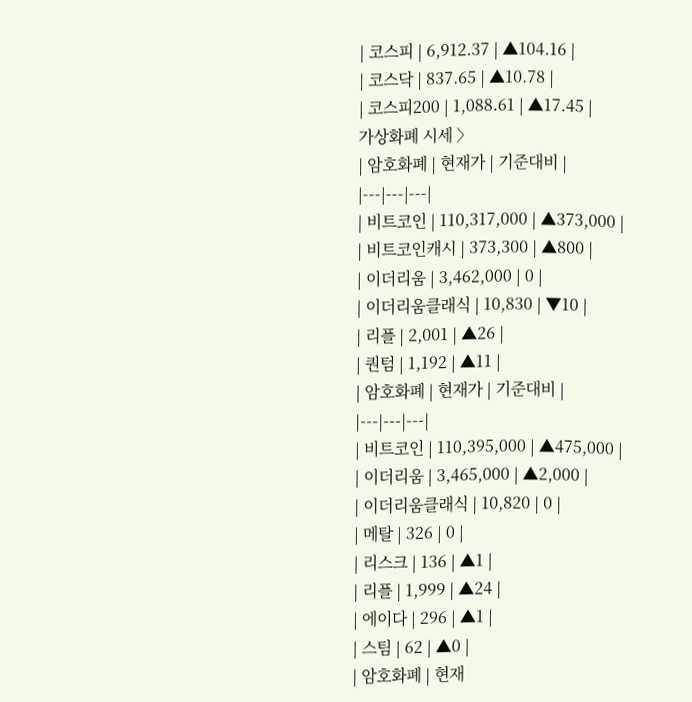| 코스피 | 6,912.37 | ▲104.16 |
| 코스닥 | 837.65 | ▲10.78 |
| 코스피200 | 1,088.61 | ▲17.45 |
가상화폐 시세 〉
| 암호화폐 | 현재가 | 기준대비 |
|---|---|---|
| 비트코인 | 110,317,000 | ▲373,000 |
| 비트코인캐시 | 373,300 | ▲800 |
| 이더리움 | 3,462,000 | 0 |
| 이더리움클래식 | 10,830 | ▼10 |
| 리플 | 2,001 | ▲26 |
| 퀀텀 | 1,192 | ▲11 |
| 암호화폐 | 현재가 | 기준대비 |
|---|---|---|
| 비트코인 | 110,395,000 | ▲475,000 |
| 이더리움 | 3,465,000 | ▲2,000 |
| 이더리움클래식 | 10,820 | 0 |
| 메탈 | 326 | 0 |
| 리스크 | 136 | ▲1 |
| 리플 | 1,999 | ▲24 |
| 에이다 | 296 | ▲1 |
| 스팀 | 62 | ▲0 |
| 암호화폐 | 현재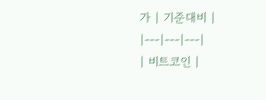가 | 기준대비 |
|---|---|---|
| 비트코인 |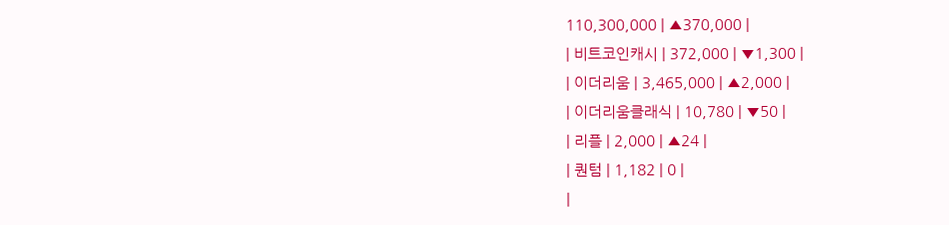110,300,000 | ▲370,000 |
| 비트코인캐시 | 372,000 | ▼1,300 |
| 이더리움 | 3,465,000 | ▲2,000 |
| 이더리움클래식 | 10,780 | ▼50 |
| 리플 | 2,000 | ▲24 |
| 퀀텀 | 1,182 | 0 |
|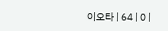이오타 | 64 | 0 |